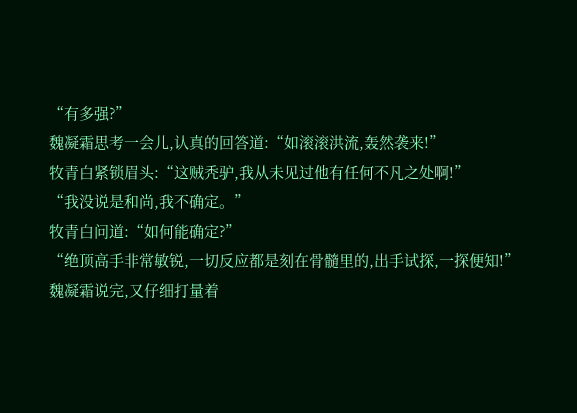“有多强?”
魏凝霜思考一会儿,认真的回答道:“如滚滚洪流,轰然袭来!”
牧青白紧锁眉头:“这贼秃驴,我从未见过他有任何不凡之处啊!”
“我没说是和尚,我不确定。”
牧青白问道:“如何能确定?”
“绝顶高手非常敏锐,一切反应都是刻在骨髓里的,出手试探,一探便知!”
魏凝霜说完,又仔细打量着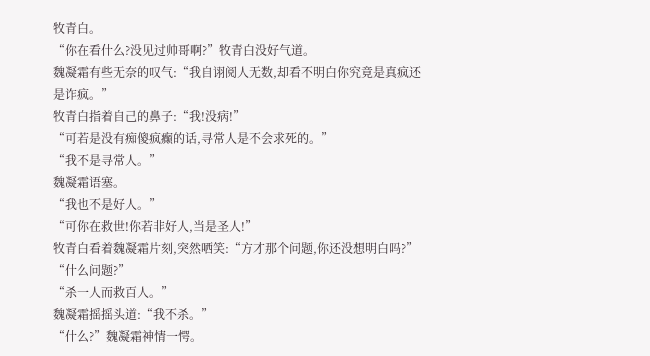牧青白。
“你在看什么?没见过帅哥啊?”牧青白没好气道。
魏凝霜有些无奈的叹气:“我自诩阅人无数,却看不明白你究竟是真疯还是诈疯。”
牧青白指着自己的鼻子:“我!没病!”
“可若是没有痴傻疯癫的话,寻常人是不会求死的。”
“我不是寻常人。”
魏凝霜语塞。
“我也不是好人。”
“可你在救世!你若非好人,当是圣人!”
牧青白看着魏凝霜片刻,突然哂笑:“方才那个问题,你还没想明白吗?”
“什么问题?”
“杀一人而救百人。”
魏凝霜摇摇头道:“我不杀。”
“什么?”魏凝霜神情一愕。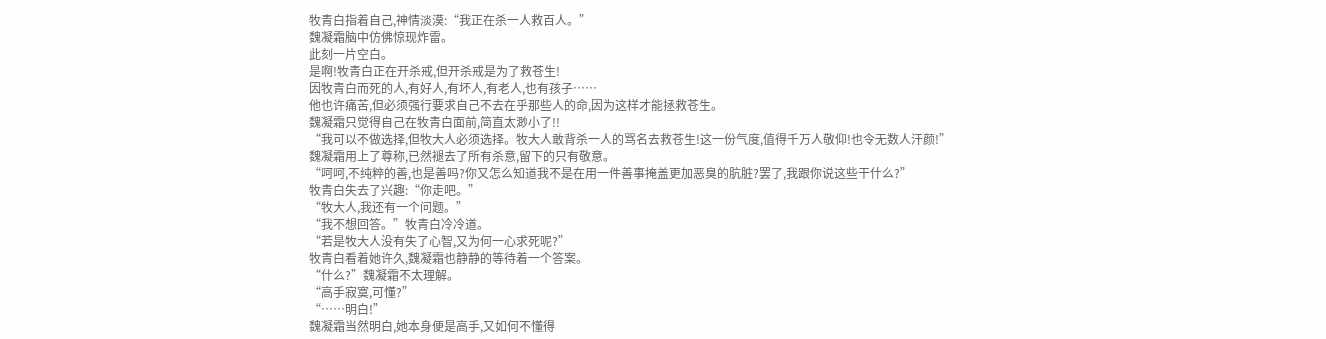牧青白指着自己,神情淡漠:“我正在杀一人救百人。”
魏凝霜脑中仿佛惊现炸雷。
此刻一片空白。
是啊!牧青白正在开杀戒,但开杀戒是为了救苍生!
因牧青白而死的人,有好人,有坏人,有老人,也有孩子……
他也许痛苦,但必须强行要求自己不去在乎那些人的命,因为这样才能拯救苍生。
魏凝霜只觉得自己在牧青白面前,简直太渺小了!!
“我可以不做选择,但牧大人必须选择。牧大人敢背杀一人的骂名去救苍生!这一份气度,值得千万人敬仰!也令无数人汗颜!”
魏凝霜用上了尊称,已然褪去了所有杀意,留下的只有敬意。
“呵呵,不纯粹的善,也是善吗?你又怎么知道我不是在用一件善事掩盖更加恶臭的肮脏?罢了,我跟你说这些干什么?”
牧青白失去了兴趣:“你走吧。”
“牧大人,我还有一个问题。”
“我不想回答。”牧青白冷冷道。
“若是牧大人没有失了心智,又为何一心求死呢?”
牧青白看着她许久,魏凝霜也静静的等待着一个答案。
“什么?”魏凝霜不太理解。
“高手寂寞,可懂?”
“……明白!”
魏凝霜当然明白,她本身便是高手,又如何不懂得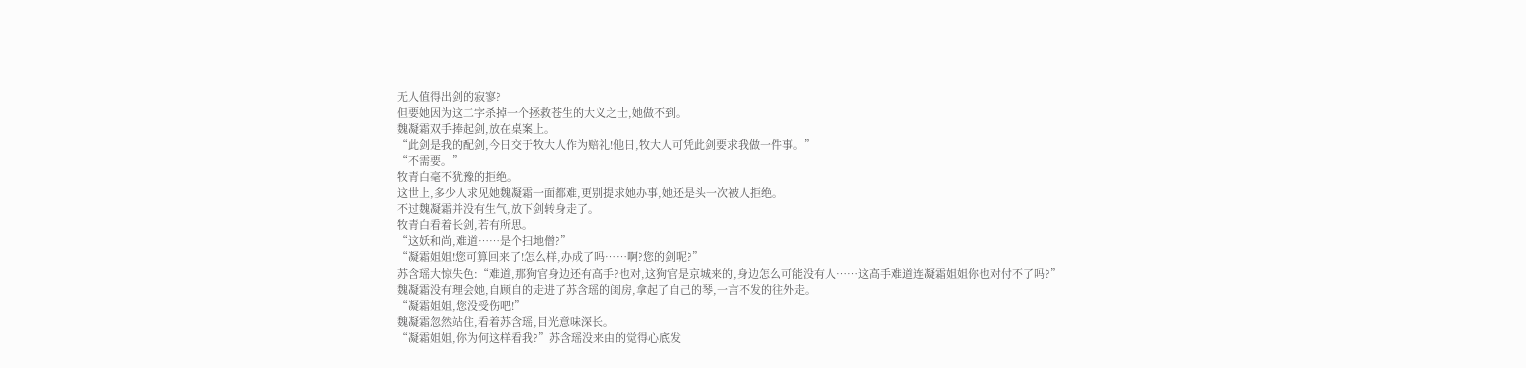无人值得出剑的寂寥?
但要她因为这二字杀掉一个拯救苍生的大义之士,她做不到。
魏凝霜双手捧起剑,放在桌案上。
“此剑是我的配剑,今日交于牧大人作为赔礼!他日,牧大人可凭此剑要求我做一件事。”
“不需要。”
牧青白毫不犹豫的拒绝。
这世上,多少人求见她魏凝霜一面都难,更别提求她办事,她还是头一次被人拒绝。
不过魏凝霜并没有生气,放下剑转身走了。
牧青白看着长剑,若有所思。
“这妖和尚,难道……是个扫地僧?”
“凝霜姐姐!您可算回来了!怎么样,办成了吗……啊?您的剑呢?”
苏含瑶大惊失色:“难道,那狗官身边还有高手?也对,这狗官是京城来的,身边怎么可能没有人……这高手难道连凝霜姐姐你也对付不了吗?”
魏凝霜没有理会她,自顾自的走进了苏含瑶的闺房,拿起了自己的琴,一言不发的往外走。
“凝霜姐姐,您没受伤吧!”
魏凝霜忽然站住,看着苏含瑶,目光意味深长。
“凝霜姐姐,你为何这样看我?”苏含瑶没来由的觉得心底发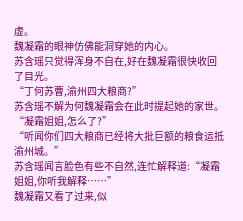虚。
魏凝霜的眼神仿佛能洞穿她的内心。
苏含瑶只觉得浑身不自在,好在魏凝霜很快收回了目光。
“丁何苏曹,渝州四大粮商?”
苏含瑶不解为何魏凝霜会在此时提起她的家世。
“凝霜姐姐,怎么了?”
“听闻你们四大粮商已经将大批巨额的粮食运抵渝州城。”
苏含瑶闻言脸色有些不自然,连忙解释道:“凝霜姐姐,你听我解释……”
魏凝霜又看了过来,似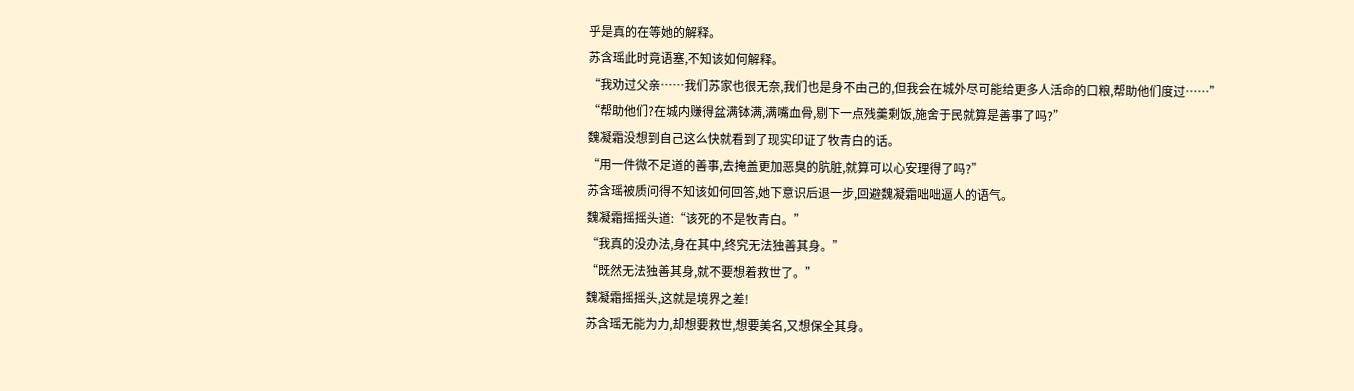乎是真的在等她的解释。
苏含瑶此时竟语塞,不知该如何解释。
“我劝过父亲……我们苏家也很无奈,我们也是身不由己的,但我会在城外尽可能给更多人活命的口粮,帮助他们度过……”
“帮助他们?在城内赚得盆满钵满,满嘴血骨,剔下一点残羹剩饭,施舍于民就算是善事了吗?”
魏凝霜没想到自己这么快就看到了现实印证了牧青白的话。
“用一件微不足道的善事,去掩盖更加恶臭的肮脏,就算可以心安理得了吗?”
苏含瑶被质问得不知该如何回答,她下意识后退一步,回避魏凝霜咄咄逼人的语气。
魏凝霜摇摇头道:“该死的不是牧青白。”
“我真的没办法,身在其中,终究无法独善其身。”
“既然无法独善其身,就不要想着救世了。”
魏凝霜摇摇头,这就是境界之差!
苏含瑶无能为力,却想要救世,想要美名,又想保全其身。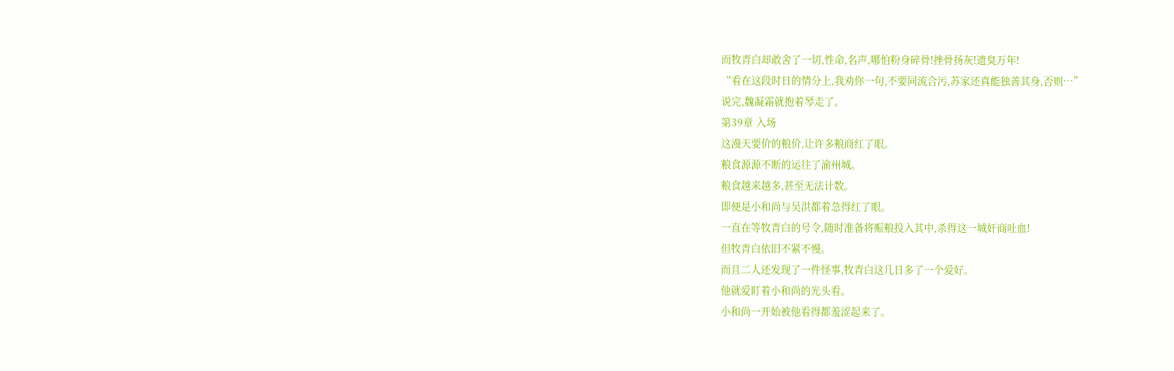而牧青白却敢舍了一切,性命,名声,哪怕粉身碎骨!挫骨扬灰!遗臭万年!
“看在这段时日的情分上,我劝你一句,不要同流合污,苏家还真能独善其身,否则…”
说完,魏凝霜就抱着琴走了。
第39章 入场
这漫天要价的粮价,让许多粮商红了眼。
粮食源源不断的运往了渝州城。
粮食越来越多,甚至无法计数。
即便是小和尚与吴洪都着急得红了眼。
一直在等牧青白的号令,随时准备将赈粮投入其中,杀得这一城奸商吐血!
但牧青白依旧不紧不慢。
而且二人还发现了一件怪事,牧青白这几日多了一个爱好。
他就爱盯着小和尚的光头看。
小和尚一开始被他看得都羞涩起来了。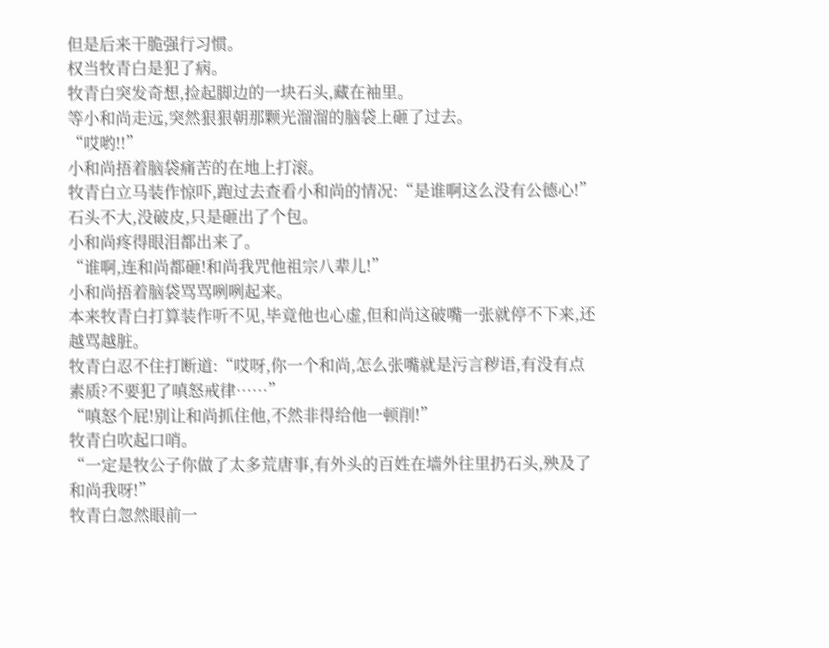但是后来干脆强行习惯。
权当牧青白是犯了病。
牧青白突发奇想,捡起脚边的一块石头,藏在袖里。
等小和尚走远,突然狠狠朝那颗光溜溜的脑袋上砸了过去。
“哎哟!!”
小和尚捂着脑袋痛苦的在地上打滚。
牧青白立马装作惊吓,跑过去查看小和尚的情况:“是谁啊这么没有公德心!”
石头不大,没破皮,只是砸出了个包。
小和尚疼得眼泪都出来了。
“谁啊,连和尚都砸!和尚我咒他祖宗八辈儿!”
小和尚捂着脑袋骂骂咧咧起来。
本来牧青白打算装作听不见,毕竟他也心虚,但和尚这破嘴一张就停不下来,还越骂越脏。
牧青白忍不住打断道:“哎呀,你一个和尚,怎么张嘴就是污言秽语,有没有点素质?不要犯了嗔怒戒律……”
“嗔怒个屁!别让和尚抓住他,不然非得给他一顿削!”
牧青白吹起口哨。
“一定是牧公子你做了太多荒唐事,有外头的百姓在墙外往里扔石头,殃及了和尚我呀!”
牧青白忽然眼前一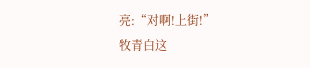亮:“对啊!上街!”
牧青白这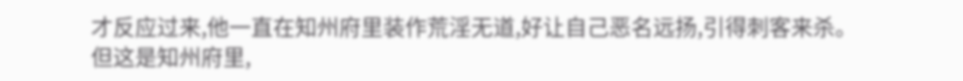才反应过来,他一直在知州府里装作荒淫无道,好让自己恶名远扬,引得刺客来杀。
但这是知州府里,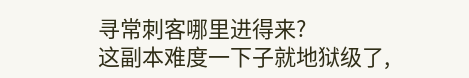寻常刺客哪里进得来?
这副本难度一下子就地狱级了,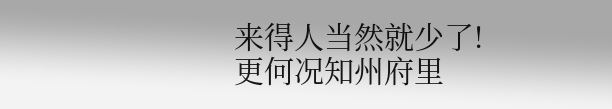来得人当然就少了!
更何况知州府里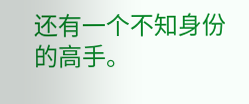还有一个不知身份的高手。